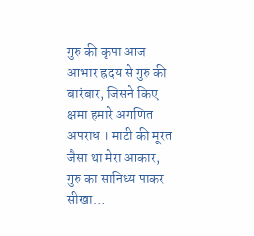गुरु की कृपा आज आभार ह्रदय से गुरु की बारंबार, जिसने किए क्षमा हमारे अगणित अपराध । माटी की मूरत जैसा था मेरा आकार, गुरु का सानिध्य पाकर सीखा…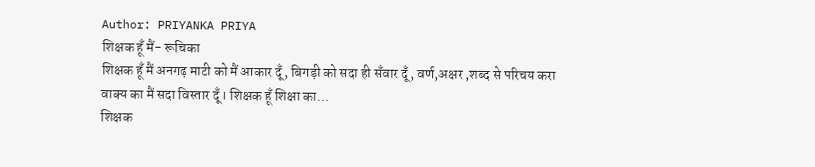Author: PRIYANKA PRIYA
शिक्षक हूँ मैं- रूचिका
शिक्षक हूँ मैं अनगढ़ माटी को मैं आकार दूँ, बिगड़ी को सदा ही सँवार दूँ, वर्ण,अक्षर ,शब्द से परिचय करा वाक्य का मैं सदा विस्तार दूँ। शिक्षक हूँ शिक्षा का…
शिक्षक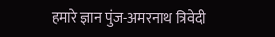हमारे ज्ञान पुंज-अमरनाथ त्रिवेदी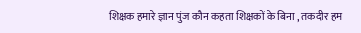शिक्षक हमारे ज्ञान पुंज कौन कहता शिक्षकों के बिना , तकदीर हम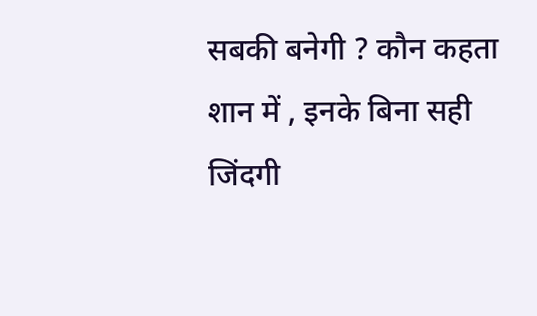सबकी बनेगी ? कौन कहता शान में , इनके बिना सही जिंदगी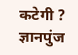कटेगी ? ज्ञानपुंज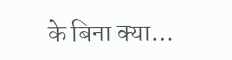के बिना क्या…